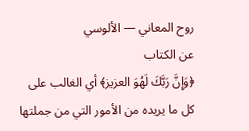روح المعاني — الألوسي
عن الكتاب
﴿وَإِنَّ رَبَّكَ لَهُوَ العزيز﴾ أي الغالب على كل ما يريده من الأمور التي من جملتها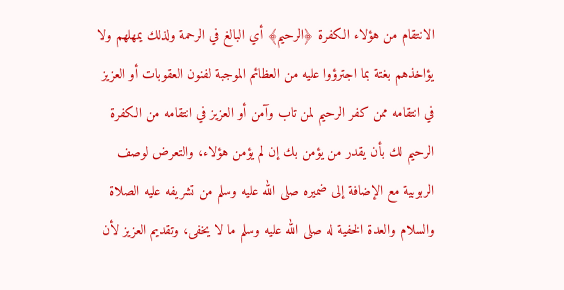الانتقام من هؤلاء الكفرة ﴿الرحيم﴾ أي البالغ في الرحمة ولذلك يمهلهم ولا يؤاخذهم بغتة بما اجترؤوا عليه من العظائم الموجبة لفنون العقوبات أو العزيز في انتقامه ممن كفر الرحيم لمن تاب وآمن أو العزيز في انتقامه من الكفرة الرحيم لك بأن يقدر من يؤمن بك إن لم يؤمن هؤلاء، والتعرض لوصف الربوبية مع الإضافة إلى ضميره صلى الله عليه وسلم من تشريفه عليه الصلاة والسلام والعدة الخفية له صلى الله عليه وسلم ما لا يخفى، وتقديم العزيز لأن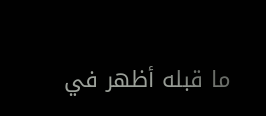ما قبله أظهر في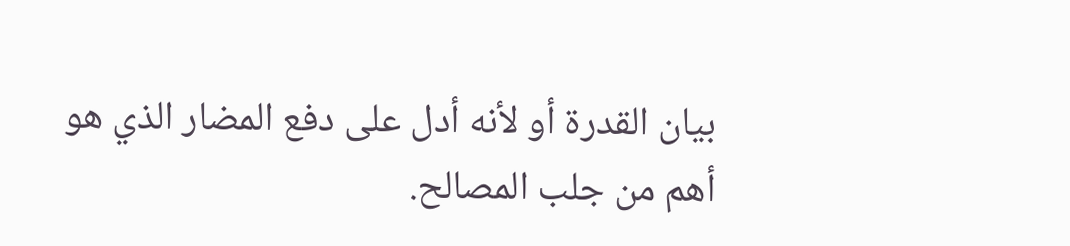بيان القدرة أو لأنه أدل على دفع المضار الذي هو أهم من جلب المصالح.